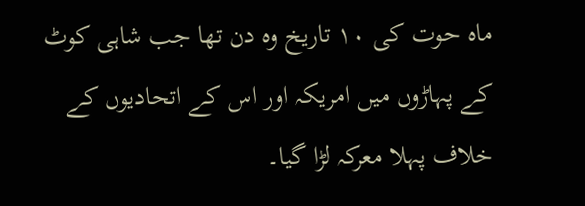ماہ حوت کی ۱۰ تاریخ وہ دن تھا جب شاہی کوٹ کے پہاڑوں میں امریکہ اور اس کے اتحادیوں کے خلاف پہلا معرکہ لڑا گیا۔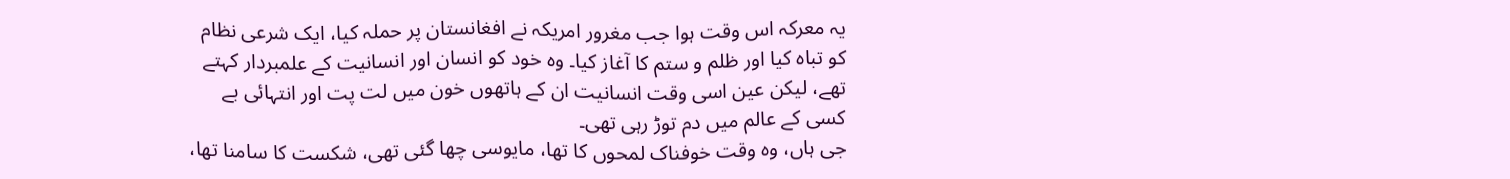یہ معرکہ اس وقت ہوا جب مغرور امریکہ نے افغانستان پر حملہ کیا، ایک شرعی نظام کو تباہ کیا اور ظلم و ستم کا آغاز کیا۔ وہ خود کو انسان اور انسانیت کے علمبردار کہتے تھے، لیکن عین اسی وقت انسانیت ان کے ہاتھوں خون میں لت پت اور انتہائی بے کسی کے عالم میں دم توڑ رہی تھی۔
جی ہاں، وہ وقت خوفناک لمحوں کا تھا، مایوسی چھا گئی تھی، شکست کا سامنا تھا،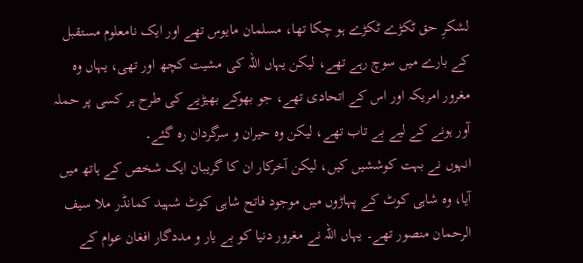لشکرِ حق ٹکڑے ٹکڑے ہو چکا تھا، مسلمان مایوس تھے اور ایک نامعلوم مستقبل کے بارے میں سوچ رہے تھے، لیکن یہاں اللہ کی مشیت کچھ اور تھی، یہاں وہ مغرور امریکہ اور اس کے اتحادی تھے، جو بھوکے بھیڑیے کی طرح ہر کسی پر حملہ آور ہونے کے لیے بے تاب تھے، لیکن وہ حیران و سرگردان رہ گئے۔
انہوں نے بہت کوششیں کیں، لیکن آخرکار ان کا گریبان ایک شخص کے ہاتھ میں آیا، وہ شاہی کوٹ کے پہاڑوں میں موجود فاتح شاہی کوٹ شہید کمانڈر ملا سیف الرحمان منصور تھے۔ یہاں اللہ نے مغرور دنیا کو بے یار و مددگار افغان عوام کے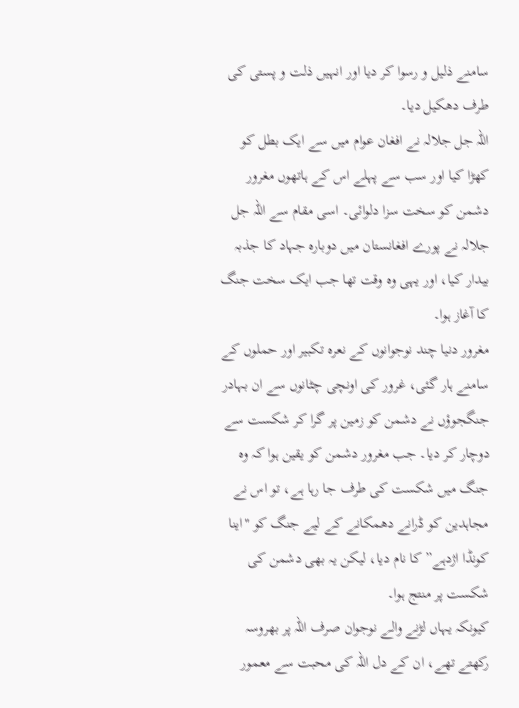سامنے ذلیل و رسوا کر دیا اور انہیں ذلت و پستی کی طرف دھکیل دیا۔
اللہ جل جلالہ نے افغان عوام میں سے ایک بطل کو کھڑا کیا اور سب سے پہلے اس کے ہاتھوں مغرور دشمن کو سخت سزا دلوائی۔ اسی مقام سے اللہ جل جلالہ نے پورے افغانستان میں دوبارہ جہاد کا جذبہ بیدار کیا، اور یہی وہ وقت تھا جب ایک سخت جنگ کا آغاز ہوا۔
مغرور دنیا چند نوجوانوں کے نعرہ تکبیر اور حملوں کے سامنے ہار گئی، غرور کی اونچی چٹانوں سے ان بہادر جنگجوؤں نے دشمن کو زمین پر گرا کر شکست سے دوچار کر دیا۔ جب مغرور دشمن کو یقین ہوا کہ وہ جنگ میں شکست کی طرف جا رہا ہے، تو اس نے مجاہدین کو ڈرانے دھمکانے کے لیے جنگ کو "اینا کونڈا اژدہے” کا نام دیا، لیکن یہ بھی دشمن کی شکست پر منتج ہوا۔
کیونکہ یہاں لڑنے والے نوجوان صرف اللہ پر بھروسہ رکھتے تھے، ان کے دل اللہ کی محبت سے معمور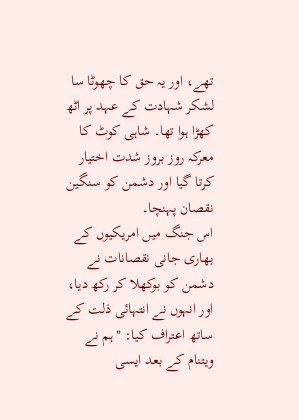تھے، اور یہ حق کا چھوٹا سا لشکر شہادت کے عہد پر اٹھ کھڑا ہوا تھا۔ شاہی کوٹ کا معرکہ روز بروز شدت اختیار کرتا گیا اور دشمن کو سنگین نقصان پہنچا۔
اس جنگ میں امریکیوں کے بھاری جانی نقصانات نے دشمن کو بوکھلا کر رکھ دیا، اور انہوں نے انتہائی ذلت کے ساتھ اعتراف کیا: "ہم نے ویتنام کے بعد ایسی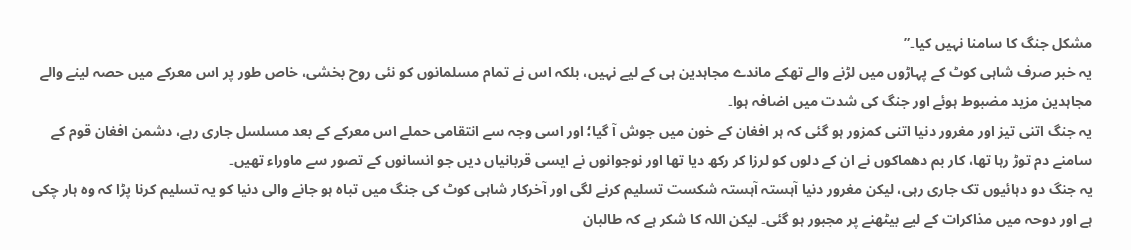مشکل جنگ کا سامنا نہیں کیا۔”
یہ خبر صرف شاہی کوٹ کے پہاڑوں میں لڑنے والے تھکے ماندے مجاہدین ہی کے لیے نہیں، بلکہ اس نے تمام مسلمانوں کو نئی روح بخشی، خاص طور پر اس معرکے میں حصہ لینے والے مجاہدین مزید مضبوط ہوئے اور جنگ کی شدت میں اضافہ ہوا۔
یہ جنگ اتنی تیز اور مغرور دنیا اتنی کمزور ہو گئی کہ ہر افغان کے خون میں جوش آ گیا؛ اور اسی وجہ سے انتقامی حملے اس معرکے کے بعد مسلسل جاری رہے، دشمن افغان قوم کے سامنے دم توڑ رہا تھا، کار بم دھماکوں نے ان کے دلوں کو لرزا کر رکھ دیا تھا اور نوجوانوں نے ایسی قربانیاں دیں جو انسانوں کے تصور سے ماوراء تھیں۔
یہ جنگ دو دہائیوں تک جاری رہی، لیکن مغرور دنیا آہستہ آہستہ شکست تسلیم کرنے لگی اور آخرکار شاہی کوٹ کی جنگ میں تباہ ہو جانے والی دنیا کو یہ تسلیم کرنا پڑا کہ وہ ہار چکی ہے اور دوحہ میں مذاکرات کے لیے بیٹھنے پر مجبور ہو گئی۔ لیکن اللہ کا شکر ہے کہ طالبان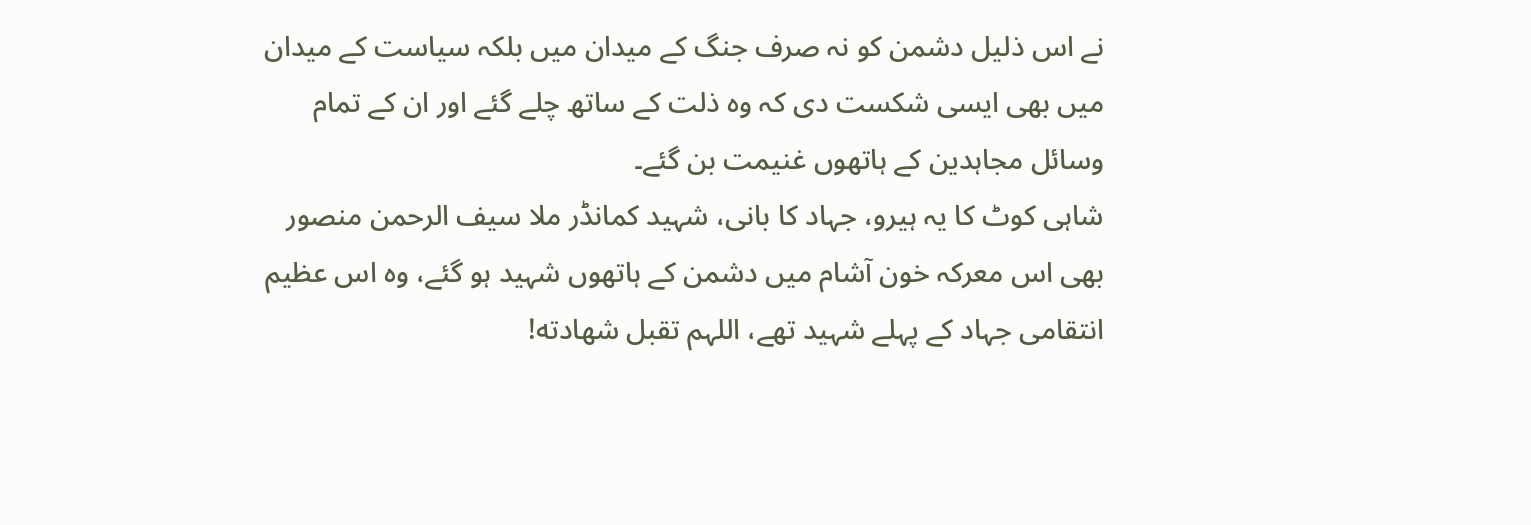نے اس ذلیل دشمن کو نہ صرف جنگ کے میدان میں بلکہ سیاست کے میدان میں بھی ایسی شکست دی کہ وہ ذلت کے ساتھ چلے گئے اور ان کے تمام وسائل مجاہدین کے ہاتھوں غنیمت بن گئے۔
شاہی کوٹ کا یہ ہیرو، جہاد کا بانی، شہید کمانڈر ملا سیف الرحمن منصور بھی اس معرکہ خون آشام میں دشمن کے ہاتھوں شہید ہو گئے، وہ اس عظیم انتقامی جہاد کے پہلے شہید تھے، اللہم تقبل شهادته!